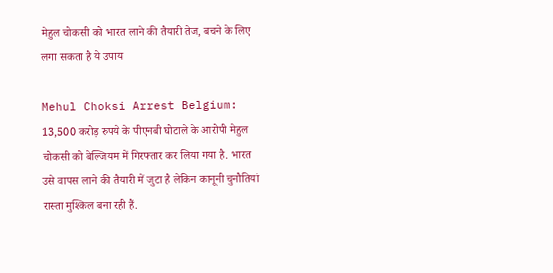मेहुल चोकसी को भारत लाने की तैयारी तेज, बचने के लिए लगा सकता है ये उपाय

Mehul Choksi Arrest Belgium: 13,500 करोड़ रुपये के पीएनबी घोटाले के आरोपी मेहुल चोकसी को बेल्जियम में गिरफ्तार कर लिया गया है. भारत उसे वापस लाने की तैयारी में जुटा है लेकिन कानूनी चुनौतियां रास्ता मुश्किल बना रही हैं.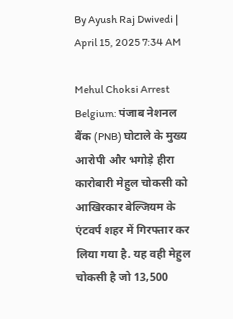By Ayush Raj Dwivedi | April 15, 2025 7:34 AM

Mehul Choksi Arrest Belgium: पंजाब नेशनल बैंक (PNB) घोटाले के मुख्य आरोपी और भगोड़े हीरा कारोबारी मेहुल चोकसी को आखिरकार बेल्जियम के एंटवर्प शहर में गिरफ्तार कर लिया गया है. यह वही मेहुल चोकसी है जो 13,500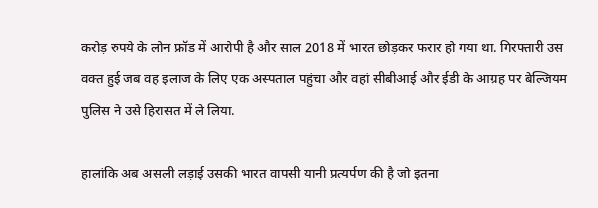करोड़ रुपये के लोन फ्रॉड में आरोपी है और साल 2018 में भारत छोड़कर फरार हो गया था. गिरफ्तारी उस वक्त हुई जब वह इलाज के लिए एक अस्पताल पहुंचा और वहां सीबीआई और ईडी के आग्रह पर बेल्जियम पुलिस ने उसे हिरासत में ले लिया.

हालांकि अब असली लड़ाई उसकी भारत वापसी यानी प्रत्यर्पण की है जो इतना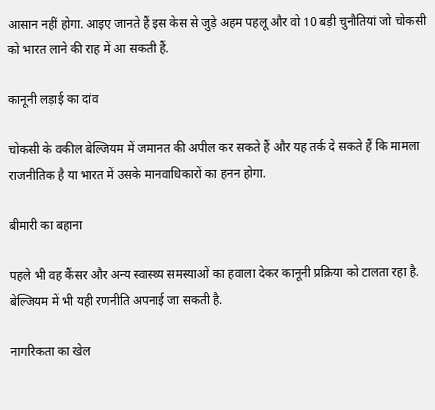आसान नहीं होगा. आइए जानते हैं इस केस से जुड़े अहम पहलू और वो 10 बड़ी चुनौतियां जो चोकसी को भारत लाने की राह में आ सकती हैं.

कानूनी लड़ाई का दांव

चोकसी के वकील बेल्जियम में जमानत की अपील कर सकते हैं और यह तर्क दे सकते हैं कि मामला राजनीतिक है या भारत में उसके मानवाधिकारों का हनन होगा.

बीमारी का बहाना

पहले भी वह कैंसर और अन्य स्वास्थ्य समस्याओं का हवाला देकर कानूनी प्रक्रिया को टालता रहा है. बेल्जियम में भी यही रणनीति अपनाई जा सकती है.

नागरिकता का खेल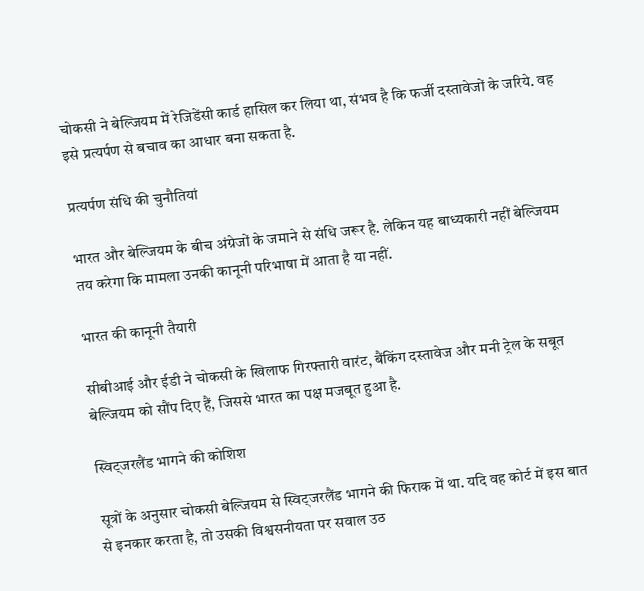चोकसी ने बेल्जियम में रेजिडेंसी कार्ड हासिल कर लिया था, संभव है कि फर्जी दस्तावेजों के जरिये. वह इसे प्रत्यर्पण से बचाव का आधार बना सकता है.

प्रत्यर्पण संधि की चुनौतियां

भारत और बेल्जियम के बीच अंग्रेजों के जमाने से संधि जरूर है. लेकिन यह बाध्यकारी नहीं बेल्जियम तय करेगा कि मामला उनकी कानूनी परिभाषा में आता है या नहीं.

भारत की कानूनी तैयारी

सीबीआई और ईडी ने चोकसी के खिलाफ गिरफ्तारी वारंट, बैंकिंग दस्तावेज और मनी ट्रेल के सबूत बेल्जियम को सौंप दिए हैं, जिससे भारत का पक्ष मजबूत हुआ है.

स्विट्जरलैंड भागने की कोशिश

सूत्रों के अनुसार चोकसी बेल्जियम से स्विट्जरलैंड भागने की फिराक में था. यदि वह कोर्ट में इस बात से इनकार करता है, तो उसकी विश्वसनीयता पर सवाल उठ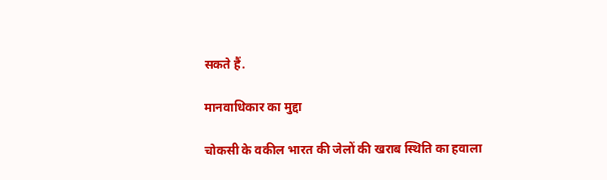सकते हैं.

मानवाधिकार का मुद्दा

चोकसी के वकील भारत की जेलों की खराब स्थिति का हवाला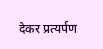देकर प्रत्यर्पण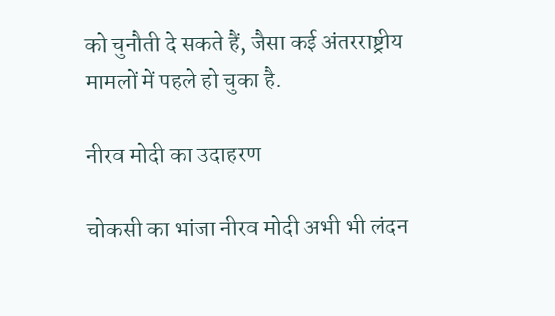को चुनौती दे सकते हैं, जैसा कई अंतरराष्ट्रीय मामलों में पहले हो चुका है.

नीरव मोदी का उदाहरण

चोकसी का भांजा नीरव मोदी अभी भी लंदन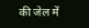की जेल में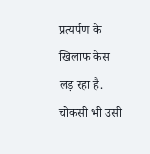प्रत्यर्पण के खिलाफ केस लड़ रहा है. चोकसी भी उसी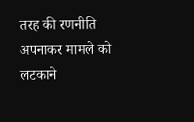तरह की रणनीति अपनाकर मामले को लटकाने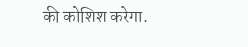की कोशिश करेगा.